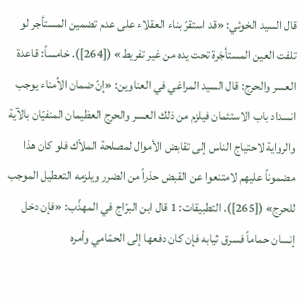قال السيد الخوئي: «قد استقرّ بناء العقلاء على عدم تضمين المستأجر لو تلفت العين المستأجَرة تحت يده من غير تفريط» ([264]). خامساً: قاعدة العسر والحرج: قال السيد المراغي في العناوين: «إنّ ضمان الاُمناء يوجب انسداد باب الاستئمان فيلزم من ذلك العسر والحرج العظيمان المنفيّان بالآية والرواية لاحتياج الناس إلى تقابض الأموال لمصلحة الملاّك فلو كان هذا مضموناً عليهم لامتنعوا عن القبض حذراً من الضرر ويلزمه التعطيل الموجب للحرج» ([265]). التطبيقات: 1 قال ابن البرّاج في المهذّب: «فإن دخل إنسان حماماً فسرق ثيابه فإن كان دفعها إلى الحمّامي وأمره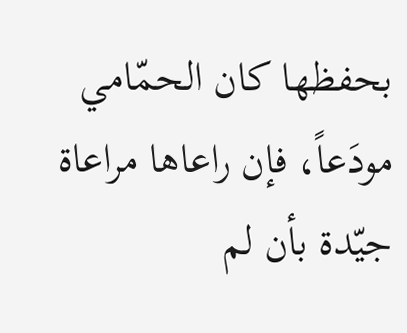بحفظها كان الحمّامي مودَعاً، فإن راعاها مراعاة جيّدة بأن لم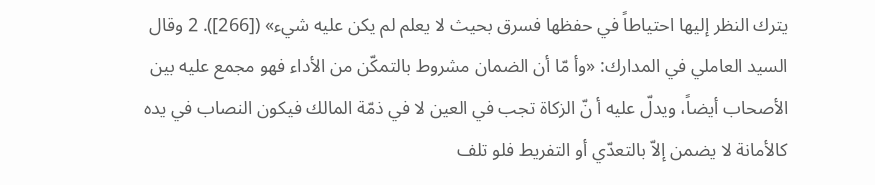يترك النظر إليها احتياطاً في حفظها فسرق بحيث لا يعلم لم يكن عليه شيء» ([266]). 2 وقال السيد العاملي في المدارك: «وأ مّا أن الضمان مشروط بالتمكّن من الأداء فهو مجمع عليه بين الأصحاب أيضاً، ويدلّ عليه أ نّ الزكاة تجب في العين لا في ذمّة المالك فيكون النصاب في يده كالأمانة لا يضمن إلاّ بالتعدّي أو التفريط فلو تلف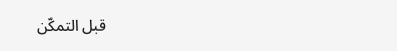قبل التمكّن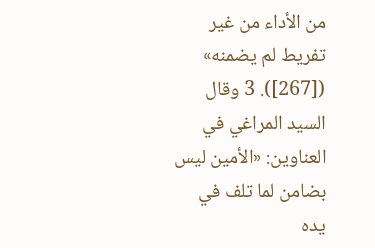من الأداء من غير تفريط لم يضمنه» ([267]). 3 وقال السيد المراغي في العناوين: «الأمين ليس بضامن لما تلف في يده